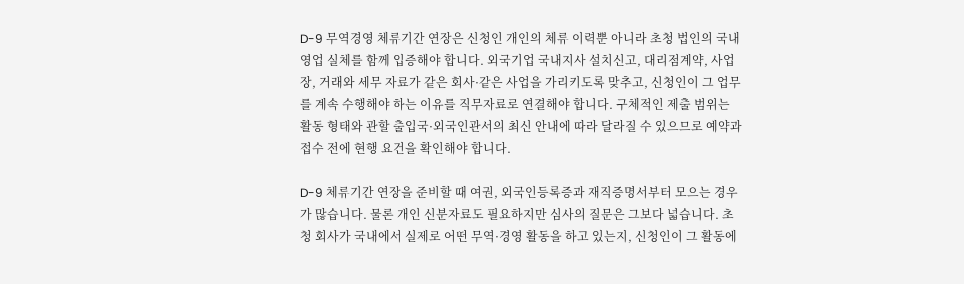D-9 무역경영 체류기간 연장은 신청인 개인의 체류 이력뿐 아니라 초청 법인의 국내 영업 실체를 함께 입증해야 합니다. 외국기업 국내지사 설치신고, 대리점계약, 사업장, 거래와 세무 자료가 같은 회사·같은 사업을 가리키도록 맞추고, 신청인이 그 업무를 계속 수행해야 하는 이유를 직무자료로 연결해야 합니다. 구체적인 제출 범위는 활동 형태와 관할 출입국·외국인관서의 최신 안내에 따라 달라질 수 있으므로 예약과 접수 전에 현행 요건을 확인해야 합니다.

D-9 체류기간 연장을 준비할 때 여권, 외국인등록증과 재직증명서부터 모으는 경우가 많습니다. 물론 개인 신분자료도 필요하지만 심사의 질문은 그보다 넓습니다. 초청 회사가 국내에서 실제로 어떤 무역·경영 활동을 하고 있는지, 신청인이 그 활동에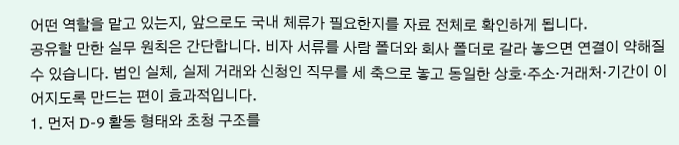어떤 역할을 맡고 있는지, 앞으로도 국내 체류가 필요한지를 자료 전체로 확인하게 됩니다.
공유할 만한 실무 원칙은 간단합니다. 비자 서류를 사람 폴더와 회사 폴더로 갈라 놓으면 연결이 약해질 수 있습니다. 법인 실체, 실제 거래와 신청인 직무를 세 축으로 놓고 동일한 상호·주소·거래처·기간이 이어지도록 만드는 편이 효과적입니다.
1. 먼저 D-9 활동 형태와 초청 구조를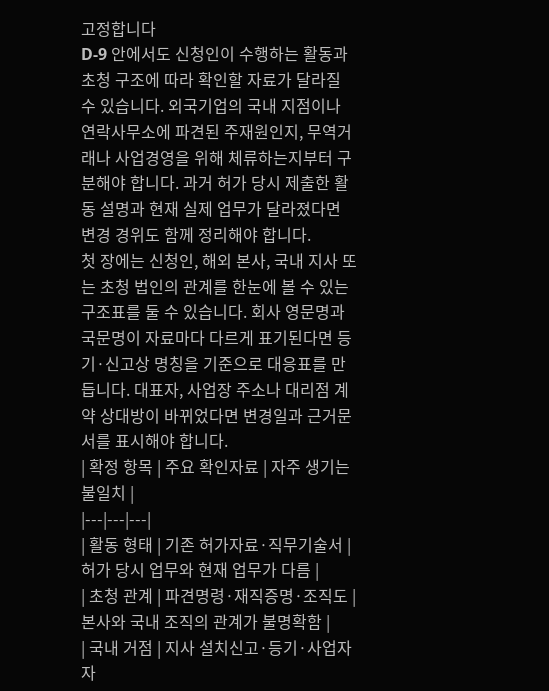고정합니다
D-9 안에서도 신청인이 수행하는 활동과 초청 구조에 따라 확인할 자료가 달라질 수 있습니다. 외국기업의 국내 지점이나 연락사무소에 파견된 주재원인지, 무역거래나 사업경영을 위해 체류하는지부터 구분해야 합니다. 과거 허가 당시 제출한 활동 설명과 현재 실제 업무가 달라졌다면 변경 경위도 함께 정리해야 합니다.
첫 장에는 신청인, 해외 본사, 국내 지사 또는 초청 법인의 관계를 한눈에 볼 수 있는 구조표를 둘 수 있습니다. 회사 영문명과 국문명이 자료마다 다르게 표기된다면 등기·신고상 명칭을 기준으로 대응표를 만듭니다. 대표자, 사업장 주소나 대리점 계약 상대방이 바뀌었다면 변경일과 근거문서를 표시해야 합니다.
| 확정 항목 | 주요 확인자료 | 자주 생기는 불일치 |
|---|---|---|
| 활동 형태 | 기존 허가자료·직무기술서 | 허가 당시 업무와 현재 업무가 다름 |
| 초청 관계 | 파견명령·재직증명·조직도 | 본사와 국내 조직의 관계가 불명확함 |
| 국내 거점 | 지사 설치신고·등기·사업자자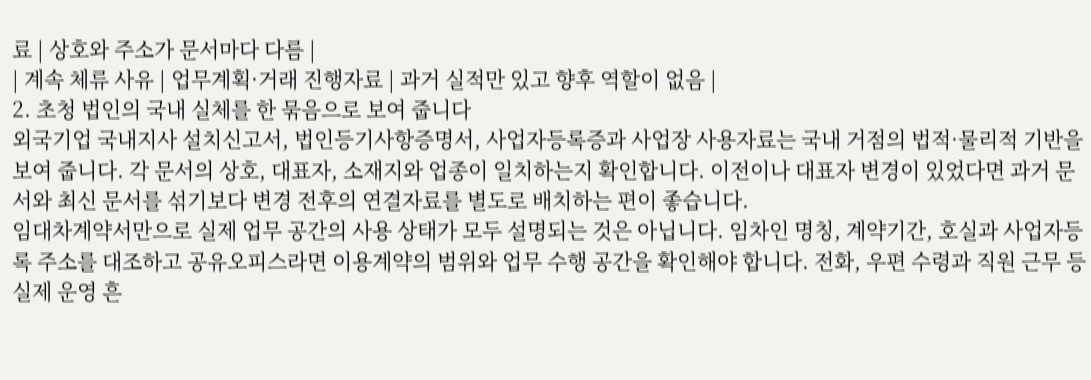료 | 상호와 주소가 문서마다 다름 |
| 계속 체류 사유 | 업무계획·거래 진행자료 | 과거 실적만 있고 향후 역할이 없음 |
2. 초청 법인의 국내 실체를 한 묶음으로 보여 줍니다
외국기업 국내지사 설치신고서, 법인등기사항증명서, 사업자등록증과 사업장 사용자료는 국내 거점의 법적·물리적 기반을 보여 줍니다. 각 문서의 상호, 대표자, 소재지와 업종이 일치하는지 확인합니다. 이전이나 대표자 변경이 있었다면 과거 문서와 최신 문서를 섞기보다 변경 전후의 연결자료를 별도로 배치하는 편이 좋습니다.
임대차계약서만으로 실제 업무 공간의 사용 상태가 모두 설명되는 것은 아닙니다. 임차인 명칭, 계약기간, 호실과 사업자등록 주소를 대조하고 공유오피스라면 이용계약의 범위와 업무 수행 공간을 확인해야 합니다. 전화, 우편 수령과 직원 근무 등 실제 운영 흔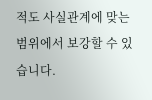적도 사실관계에 맞는 범위에서 보강할 수 있습니다.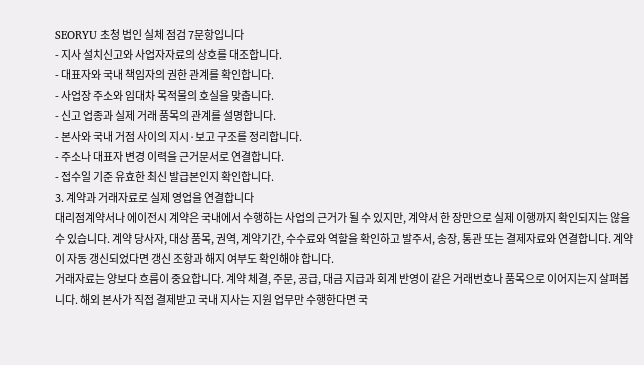SEORYU 초청 법인 실체 점검 7문항입니다
- 지사 설치신고와 사업자자료의 상호를 대조합니다.
- 대표자와 국내 책임자의 권한 관계를 확인합니다.
- 사업장 주소와 임대차 목적물의 호실을 맞춥니다.
- 신고 업종과 실제 거래 품목의 관계를 설명합니다.
- 본사와 국내 거점 사이의 지시·보고 구조를 정리합니다.
- 주소나 대표자 변경 이력을 근거문서로 연결합니다.
- 접수일 기준 유효한 최신 발급본인지 확인합니다.
3. 계약과 거래자료로 실제 영업을 연결합니다
대리점계약서나 에이전시 계약은 국내에서 수행하는 사업의 근거가 될 수 있지만, 계약서 한 장만으로 실제 이행까지 확인되지는 않을 수 있습니다. 계약 당사자, 대상 품목, 권역, 계약기간, 수수료와 역할을 확인하고 발주서, 송장, 통관 또는 결제자료와 연결합니다. 계약이 자동 갱신되었다면 갱신 조항과 해지 여부도 확인해야 합니다.
거래자료는 양보다 흐름이 중요합니다. 계약 체결, 주문, 공급, 대금 지급과 회계 반영이 같은 거래번호나 품목으로 이어지는지 살펴봅니다. 해외 본사가 직접 결제받고 국내 지사는 지원 업무만 수행한다면 국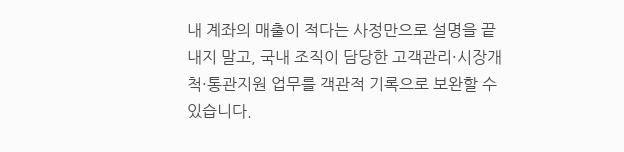내 계좌의 매출이 적다는 사정만으로 설명을 끝내지 말고, 국내 조직이 담당한 고객관리·시장개척·통관지원 업무를 객관적 기록으로 보완할 수 있습니다.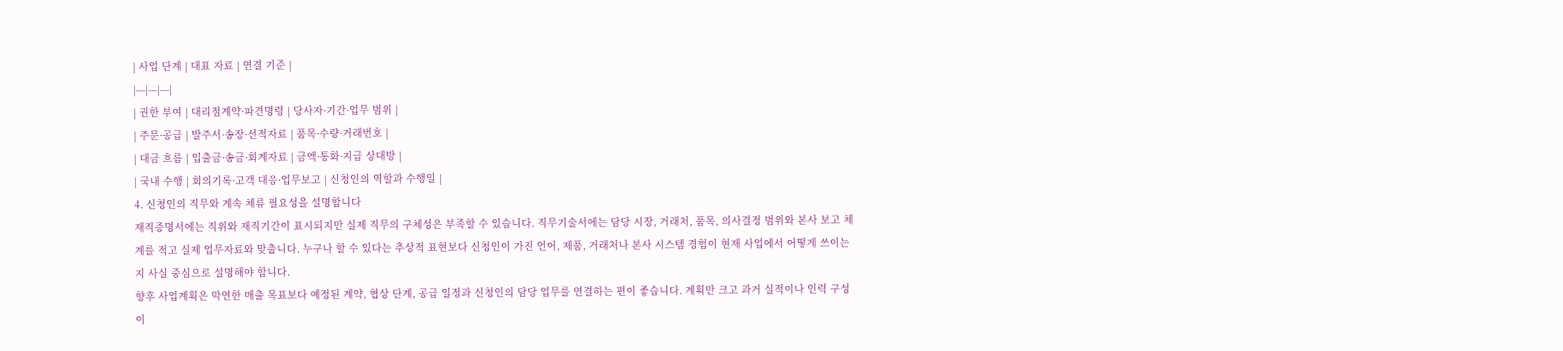| 사업 단계 | 대표 자료 | 연결 기준 |
|---|---|---|
| 권한 부여 | 대리점계약·파견명령 | 당사자·기간·업무 범위 |
| 주문·공급 | 발주서·송장·선적자료 | 품목·수량·거래번호 |
| 대금 흐름 | 입출금·송금·회계자료 | 금액·통화·지급 상대방 |
| 국내 수행 | 회의기록·고객 대응·업무보고 | 신청인의 역할과 수행일 |
4. 신청인의 직무와 계속 체류 필요성을 설명합니다
재직증명서에는 직위와 재직기간이 표시되지만 실제 직무의 구체성은 부족할 수 있습니다. 직무기술서에는 담당 시장, 거래처, 품목, 의사결정 범위와 본사 보고 체계를 적고 실제 업무자료와 맞춥니다. 누구나 할 수 있다는 추상적 표현보다 신청인이 가진 언어, 제품, 거래처나 본사 시스템 경험이 현재 사업에서 어떻게 쓰이는지 사실 중심으로 설명해야 합니다.
향후 사업계획은 막연한 매출 목표보다 예정된 계약, 협상 단계, 공급 일정과 신청인의 담당 업무를 연결하는 편이 좋습니다. 계획만 크고 과거 실적이나 인력 구성이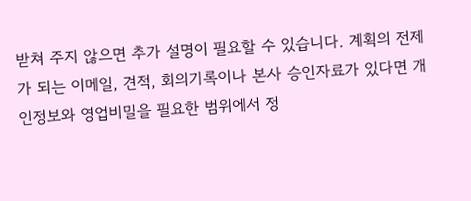받쳐 주지 않으면 추가 설명이 필요할 수 있습니다. 계획의 전제가 되는 이메일, 견적, 회의기록이나 본사 승인자료가 있다면 개인정보와 영업비밀을 필요한 범위에서 정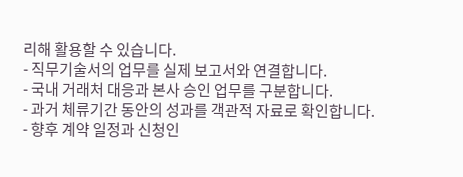리해 활용할 수 있습니다.
- 직무기술서의 업무를 실제 보고서와 연결합니다.
- 국내 거래처 대응과 본사 승인 업무를 구분합니다.
- 과거 체류기간 동안의 성과를 객관적 자료로 확인합니다.
- 향후 계약 일정과 신청인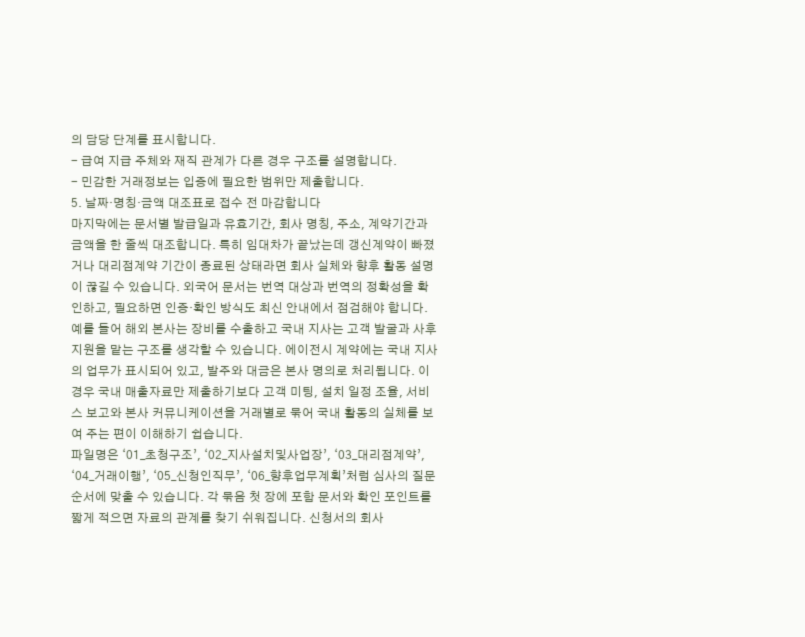의 담당 단계를 표시합니다.
- 급여 지급 주체와 재직 관계가 다른 경우 구조를 설명합니다.
- 민감한 거래정보는 입증에 필요한 범위만 제출합니다.
5. 날짜·명칭·금액 대조표로 접수 전 마감합니다
마지막에는 문서별 발급일과 유효기간, 회사 명칭, 주소, 계약기간과 금액을 한 줄씩 대조합니다. 특히 임대차가 끝났는데 갱신계약이 빠졌거나 대리점계약 기간이 종료된 상태라면 회사 실체와 향후 활동 설명이 끊길 수 있습니다. 외국어 문서는 번역 대상과 번역의 정확성을 확인하고, 필요하면 인증·확인 방식도 최신 안내에서 점검해야 합니다.
예를 들어 해외 본사는 장비를 수출하고 국내 지사는 고객 발굴과 사후지원을 맡는 구조를 생각할 수 있습니다. 에이전시 계약에는 국내 지사의 업무가 표시되어 있고, 발주와 대금은 본사 명의로 처리됩니다. 이 경우 국내 매출자료만 제출하기보다 고객 미팅, 설치 일정 조율, 서비스 보고와 본사 커뮤니케이션을 거래별로 묶어 국내 활동의 실체를 보여 주는 편이 이해하기 쉽습니다.
파일명은 ‘01_초청구조’, ‘02_지사설치및사업장’, ‘03_대리점계약’, ‘04_거래이행’, ‘05_신청인직무’, ‘06_향후업무계획’처럼 심사의 질문 순서에 맞출 수 있습니다. 각 묶음 첫 장에 포함 문서와 확인 포인트를 짧게 적으면 자료의 관계를 찾기 쉬워집니다. 신청서의 회사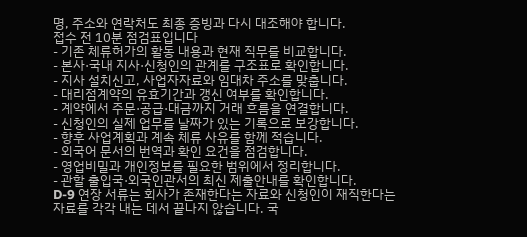명, 주소와 연락처도 최종 증빙과 다시 대조해야 합니다.
접수 전 10분 점검표입니다
- 기존 체류허가의 활동 내용과 현재 직무를 비교합니다.
- 본사·국내 지사·신청인의 관계를 구조표로 확인합니다.
- 지사 설치신고, 사업자자료와 임대차 주소를 맞춥니다.
- 대리점계약의 유효기간과 갱신 여부를 확인합니다.
- 계약에서 주문·공급·대금까지 거래 흐름을 연결합니다.
- 신청인의 실제 업무를 날짜가 있는 기록으로 보강합니다.
- 향후 사업계획과 계속 체류 사유를 함께 적습니다.
- 외국어 문서의 번역과 확인 요건을 점검합니다.
- 영업비밀과 개인정보를 필요한 범위에서 정리합니다.
- 관할 출입국·외국인관서의 최신 제출안내를 확인합니다.
D-9 연장 서류는 회사가 존재한다는 자료와 신청인이 재직한다는 자료를 각각 내는 데서 끝나지 않습니다. 국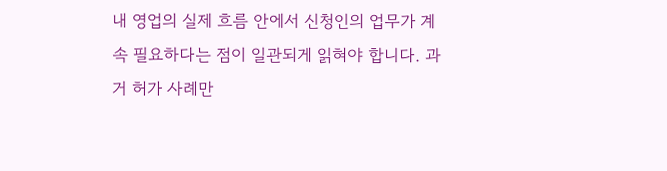내 영업의 실제 흐름 안에서 신청인의 업무가 계속 필요하다는 점이 일관되게 읽혀야 합니다. 과거 허가 사례만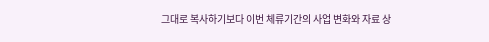그대로 복사하기보다 이번 체류기간의 사업 변화와 자료 상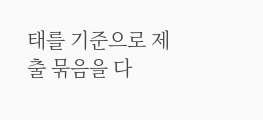태를 기준으로 제출 묶음을 다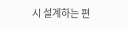시 설계하는 편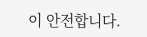이 안전합니다.